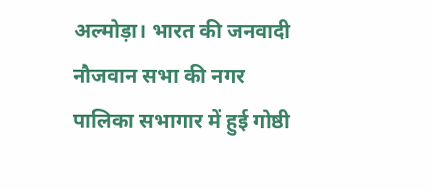अल्मोड़ा। भारत की जनवादी नौजवान सभा की नगर पालिका सभागार में हुई गोष्ठी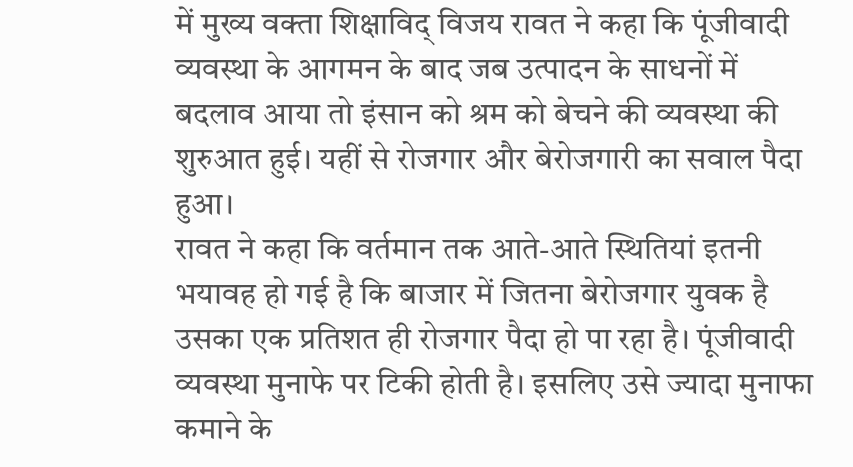में मुख्य वक्ता शिक्षाविद् विजय रावत ने कहा कि पूंजीवादी व्यवस्था के आगमन के बाद जब उत्पादन के साधनों में बदलाव आया तो इंसान को श्रम को बेचने की व्यवस्था की शुरुआत हुई। यहीं से रोजगार और बेरोजगारी का सवाल पैदा हुआ।
रावत ने कहा कि वर्तमान तक आते-आते स्थितियां इतनी भयावह हो गई है कि बाजार में जितना बेरोजगार युवक है उसका एक प्रतिशत ही रोजगार पैदा हो पा रहा है। पूंजीवादी व्यवस्था मुनाफे पर टिकी होती है। इसलिए उसे ज्यादा मुनाफा कमाने के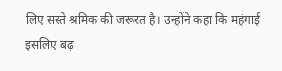लिए सस्ते श्रमिक की जरूरत है। उन्होंने कहा कि महंगाई इसलिए बढ़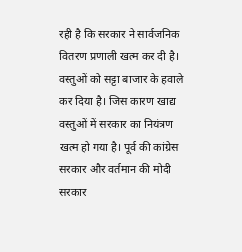रही है कि सरकार ने सार्वजनिक वितरण प्रणाली खत्म कर दी है।
वस्तुओं को सट्टा बाजार के हवाले कर दिया है। जिस कारण खाद्य वस्तुओं में सरकार का नियंत्रण खत्म हो गया है। पूर्व की कांग्रेस सरकार और वर्तमान की मोदी सरकार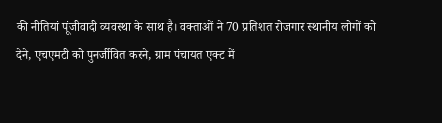की नीतियां पूंजीवादी व्यवस्था के साथ है। वक्ताओं ने 70 प्रतिशत रोजगार स्थानीय लोगों को देने, एचएमटी को पुनर्जीवित करने, ग्राम पंचायत एक्ट में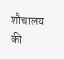शौचालय की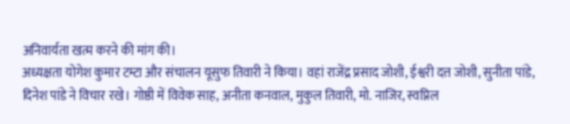अनिवार्यता खत्म करने की मांग की।
अध्यक्षता योगेश कुमार टम्टा और संचालन यूसुफ तिवारी ने किया। वहां राजेंद्र प्रसाद जोशी, ईश्वरी दत्त जोशी, सुनीता पांडे, दिनेश पांडे ने विचार रखे। गोष्ठी में विवेक साह, अनीता कनवाल, मुकुल तिवारी, मो. नाजिर, स्वप्निल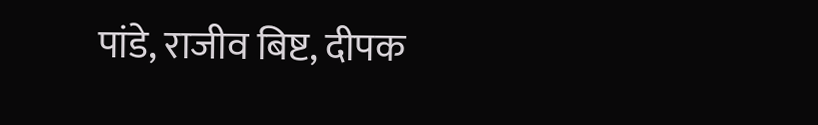पांडे, राजीव बिष्ट, दीपक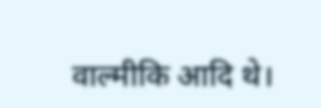वाल्मीकि आदि थे।